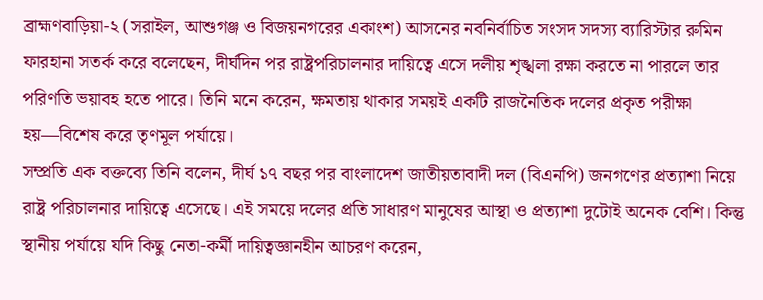ব্রাহ্মণবাড়িয়া-২ (সরাইল, আশুগঞ্জ ও বিজয়নগরের একাংশ) আসনের নবনির্বাচিত সংসদ সদস্য ব্যারিস্টার রুমিন ফারহানা সতর্ক করে বলেছেন, দীর্ঘদিন পর রাষ্ট্রপরিচালনার দায়িত্বে এসে দলীয় শৃঙ্খলা রক্ষা করতে না পারলে তার পরিণতি ভয়াবহ হতে পারে। তিনি মনে করেন, ক্ষমতায় থাকার সময়ই একটি রাজনৈতিক দলের প্রকৃত পরীক্ষা হয়—বিশেষ করে তৃণমূল পর্যায়ে।
সম্প্রতি এক বক্তব্যে তিনি বলেন, দীর্ঘ ১৭ বছর পর বাংলাদেশ জাতীয়তাবাদী দল (বিএনপি) জনগণের প্রত্যাশা নিয়ে রাষ্ট্র পরিচালনার দায়িত্বে এসেছে। এই সময়ে দলের প্রতি সাধারণ মানুষের আস্থা ও প্রত্যাশা দুটোই অনেক বেশি। কিন্তু স্থানীয় পর্যায়ে যদি কিছু নেতা-কর্মী দায়িত্বজ্ঞানহীন আচরণ করেন,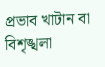প্রভাব খাটান বা বিশৃঙ্খলা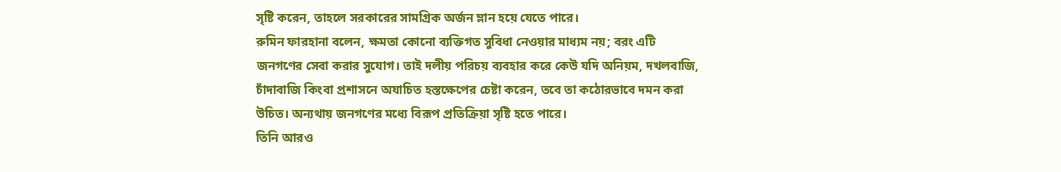সৃষ্টি করেন, তাহলে সরকারের সামগ্রিক অর্জন ম্লান হয়ে যেতে পারে।
রুমিন ফারহানা বলেন, ক্ষমতা কোনো ব্যক্তিগত সুবিধা নেওয়ার মাধ্যম নয়; বরং এটি জনগণের সেবা করার সুযোগ। তাই দলীয় পরিচয় ব্যবহার করে কেউ যদি অনিয়ম, দখলবাজি, চাঁদাবাজি কিংবা প্রশাসনে অযাচিত হস্তক্ষেপের চেষ্টা করেন, তবে তা কঠোরভাবে দমন করা উচিত। অন্যথায় জনগণের মধ্যে বিরূপ প্রতিক্রিয়া সৃষ্টি হতে পারে।
তিনি আরও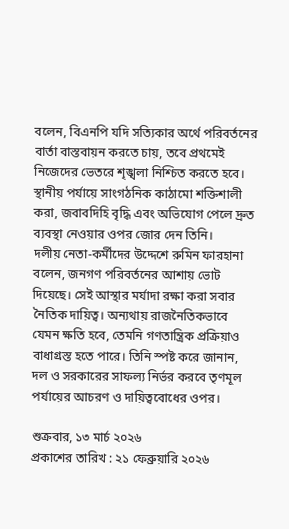বলেন, বিএনপি যদি সত্যিকার অর্থে পরিবর্তনের বার্তা বাস্তবায়ন করতে চায়, তবে প্রথমেই নিজেদের ভেতরে শৃঙ্খলা নিশ্চিত করতে হবে। স্থানীয় পর্যায়ে সাংগঠনিক কাঠামো শক্তিশালী করা, জবাবদিহি বৃদ্ধি এবং অভিযোগ পেলে দ্রুত ব্যবস্থা নেওয়ার ওপর জোর দেন তিনি।
দলীয় নেতা-কর্মীদের উদ্দেশে রুমিন ফারহানা বলেন, জনগণ পরিবর্তনের আশায় ভোট দিয়েছে। সেই আস্থার মর্যাদা রক্ষা করা সবার নৈতিক দায়িত্ব। অন্যথায় রাজনৈতিকভাবে যেমন ক্ষতি হবে, তেমনি গণতান্ত্রিক প্রক্রিয়াও বাধাগ্রস্ত হতে পারে। তিনি স্পষ্ট করে জানান, দল ও সরকারের সাফল্য নির্ভর করবে তৃণমূল পর্যায়ের আচরণ ও দায়িত্ববোধের ওপর।

শুক্রবার, ১৩ মার্চ ২০২৬
প্রকাশের তারিখ : ২১ ফেব্রুয়ারি ২০২৬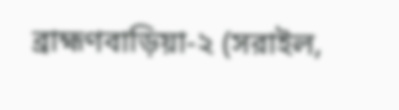ব্রাহ্মণবাড়িয়া-২ (সরাইল,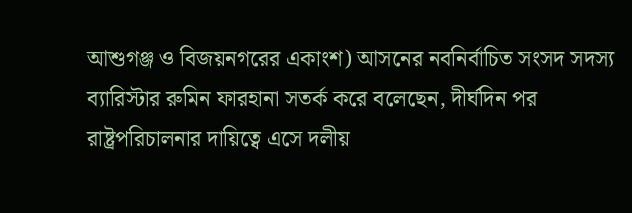আশুগঞ্জ ও বিজয়নগরের একাংশ) আসনের নবনির্বাচিত সংসদ সদস্য ব্যারিস্টার রুমিন ফারহানা সতর্ক করে বলেছেন, দীর্ঘদিন পর রাষ্ট্রপরিচালনার দায়িত্বে এসে দলীয়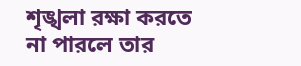শৃঙ্খলা রক্ষা করতে না পারলে তার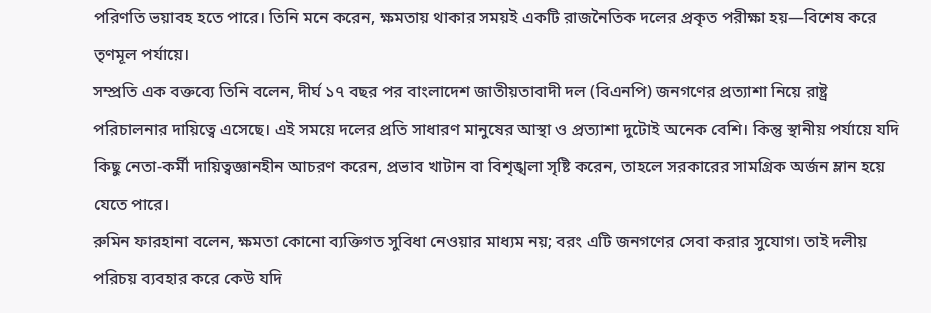পরিণতি ভয়াবহ হতে পারে। তিনি মনে করেন, ক্ষমতায় থাকার সময়ই একটি রাজনৈতিক দলের প্রকৃত পরীক্ষা হয়—বিশেষ করে তৃণমূল পর্যায়ে।
সম্প্রতি এক বক্তব্যে তিনি বলেন, দীর্ঘ ১৭ বছর পর বাংলাদেশ জাতীয়তাবাদী দল (বিএনপি) জনগণের প্রত্যাশা নিয়ে রাষ্ট্র পরিচালনার দায়িত্বে এসেছে। এই সময়ে দলের প্রতি সাধারণ মানুষের আস্থা ও প্রত্যাশা দুটোই অনেক বেশি। কিন্তু স্থানীয় পর্যায়ে যদি কিছু নেতা-কর্মী দায়িত্বজ্ঞানহীন আচরণ করেন, প্রভাব খাটান বা বিশৃঙ্খলা সৃষ্টি করেন, তাহলে সরকারের সামগ্রিক অর্জন ম্লান হয়ে যেতে পারে।
রুমিন ফারহানা বলেন, ক্ষমতা কোনো ব্যক্তিগত সুবিধা নেওয়ার মাধ্যম নয়; বরং এটি জনগণের সেবা করার সুযোগ। তাই দলীয় পরিচয় ব্যবহার করে কেউ যদি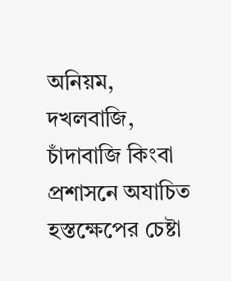অনিয়ম, দখলবাজি, চাঁদাবাজি কিংবা প্রশাসনে অযাচিত হস্তক্ষেপের চেষ্টা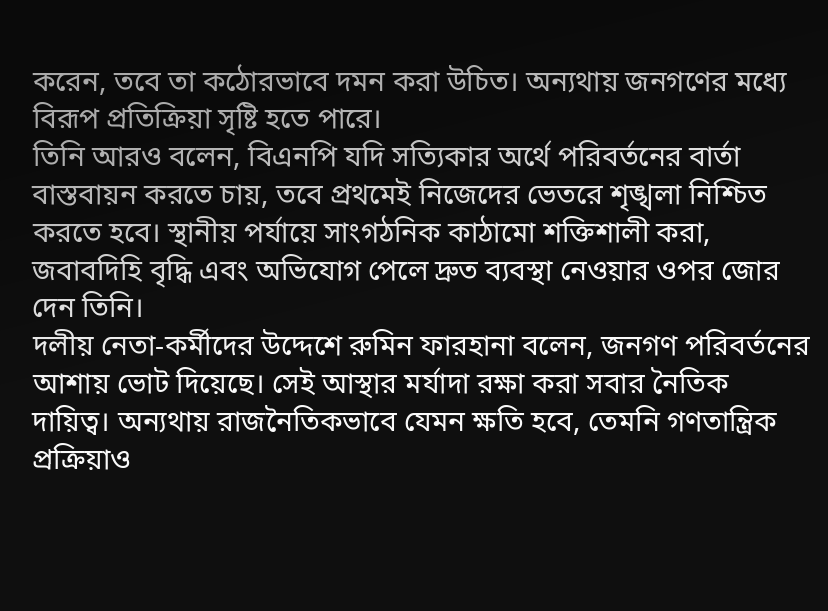করেন, তবে তা কঠোরভাবে দমন করা উচিত। অন্যথায় জনগণের মধ্যে বিরূপ প্রতিক্রিয়া সৃষ্টি হতে পারে।
তিনি আরও বলেন, বিএনপি যদি সত্যিকার অর্থে পরিবর্তনের বার্তা বাস্তবায়ন করতে চায়, তবে প্রথমেই নিজেদের ভেতরে শৃঙ্খলা নিশ্চিত করতে হবে। স্থানীয় পর্যায়ে সাংগঠনিক কাঠামো শক্তিশালী করা, জবাবদিহি বৃদ্ধি এবং অভিযোগ পেলে দ্রুত ব্যবস্থা নেওয়ার ওপর জোর দেন তিনি।
দলীয় নেতা-কর্মীদের উদ্দেশে রুমিন ফারহানা বলেন, জনগণ পরিবর্তনের আশায় ভোট দিয়েছে। সেই আস্থার মর্যাদা রক্ষা করা সবার নৈতিক দায়িত্ব। অন্যথায় রাজনৈতিকভাবে যেমন ক্ষতি হবে, তেমনি গণতান্ত্রিক প্রক্রিয়াও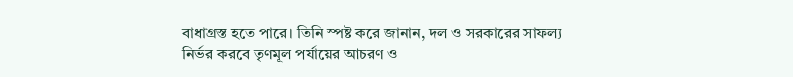বাধাগ্রস্ত হতে পারে। তিনি স্পষ্ট করে জানান, দল ও সরকারের সাফল্য নির্ভর করবে তৃণমূল পর্যায়ের আচরণ ও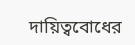দায়িত্ববোধের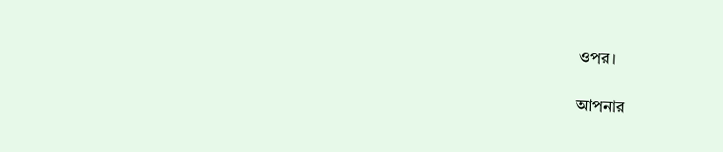ওপর।

আপনার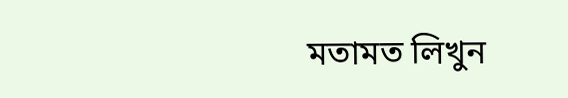মতামত লিখুন